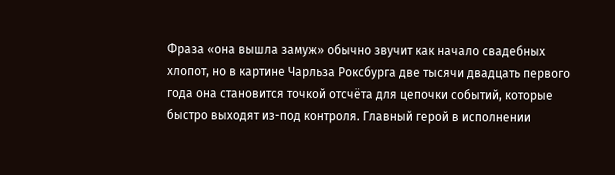Фраза «она вышла замуж» обычно звучит как начало свадебных хлопот, но в картине Чарльза Роксбурга две тысячи двадцать первого года она становится точкой отсчёта для цепочки событий, которые быстро выходят из-под контроля. Главный герой в исполнении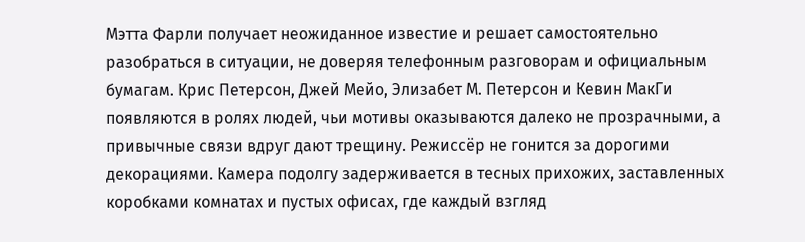Мэтта Фарли получает неожиданное известие и решает самостоятельно разобраться в ситуации, не доверяя телефонным разговорам и официальным бумагам. Крис Петерсон, Джей Мейо, Элизабет М. Петерсон и Кевин МакГи появляются в ролях людей, чьи мотивы оказываются далеко не прозрачными, а привычные связи вдруг дают трещину. Режиссёр не гонится за дорогими декорациями. Камера подолгу задерживается в тесных прихожих, заставленных коробками комнатах и пустых офисах, где каждый взгляд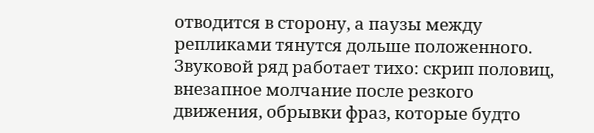отводится в сторону, а паузы между репликами тянутся дольше положенного. Звуковой ряд работает тихо: скрип половиц, внезапное молчание после резкого движения, обрывки фраз, которые будто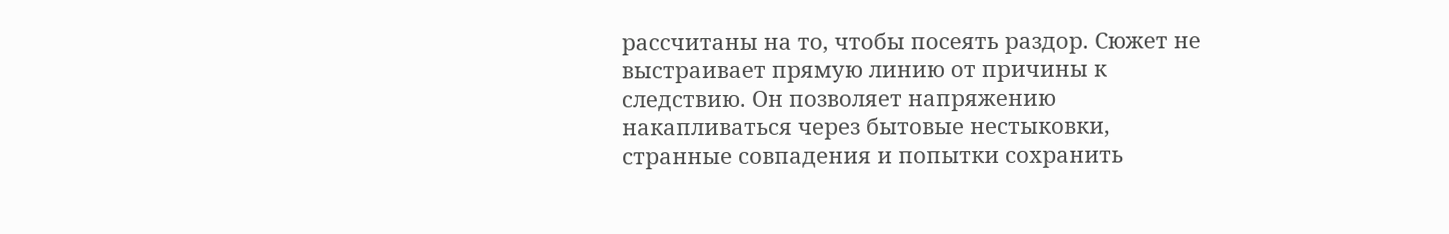рассчитаны на то, чтобы посеять раздор. Сюжет не выстраивает прямую линию от причины к следствию. Он позволяет напряжению накапливаться через бытовые нестыковки, странные совпадения и попытки сохранить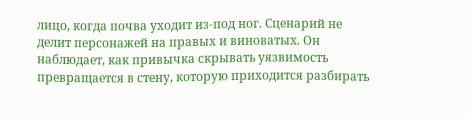лицо, когда почва уходит из-под ног. Сценарий не делит персонажей на правых и виноватых. Он наблюдает, как привычка скрывать уязвимость превращается в стену, которую приходится разбирать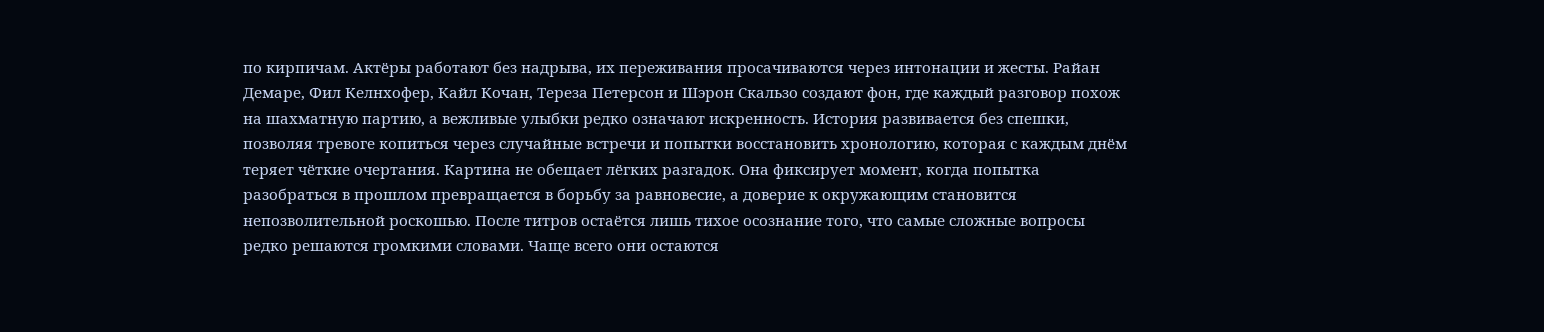по кирпичам. Актёры работают без надрыва, их переживания просачиваются через интонации и жесты. Райан Демаре, Фил Келнхофер, Кайл Кочан, Тереза Петерсон и Шэрон Скальзо создают фон, где каждый разговор похож на шахматную партию, а вежливые улыбки редко означают искренность. История развивается без спешки, позволяя тревоге копиться через случайные встречи и попытки восстановить хронологию, которая с каждым днём теряет чёткие очертания. Картина не обещает лёгких разгадок. Она фиксирует момент, когда попытка разобраться в прошлом превращается в борьбу за равновесие, а доверие к окружающим становится непозволительной роскошью. После титров остаётся лишь тихое осознание того, что самые сложные вопросы редко решаются громкими словами. Чаще всего они остаются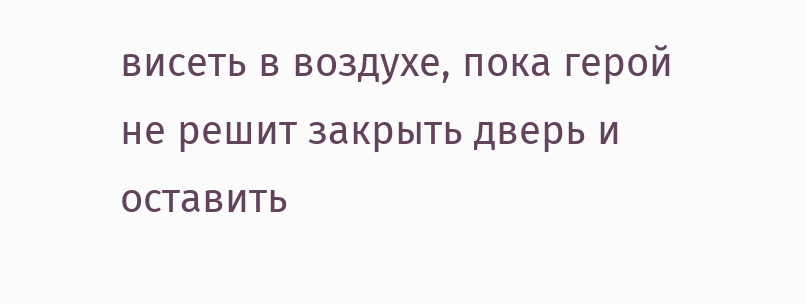висеть в воздухе, пока герой не решит закрыть дверь и оставить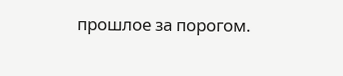прошлое за порогом.